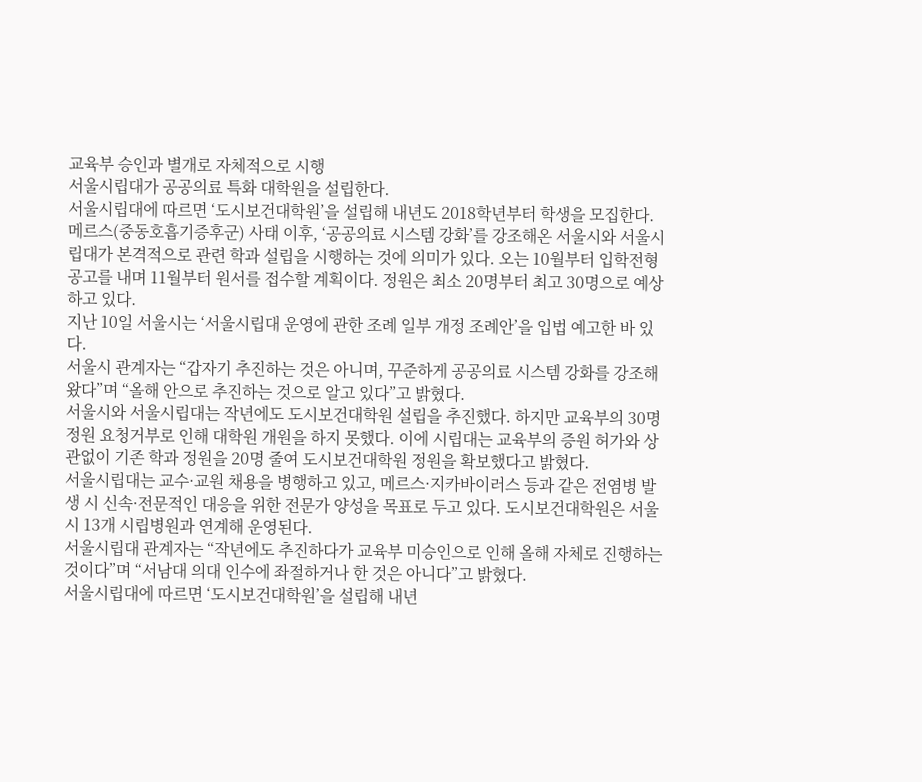교육부 승인과 별개로 자체적으로 시행
서울시립대가 공공의료 특화 대학원을 설립한다.
서울시립대에 따르면 ‘도시보건대학원’을 설립해 내년도 2018학년부터 학생을 모집한다.
메르스(중동호흡기증후군) 사태 이후, ‘공공의료 시스템 강화’를 강조해온 서울시와 서울시립대가 본격적으로 관련 학과 설립을 시행하는 것에 의미가 있다. 오는 10월부터 입학전형 공고를 내며 11월부터 원서를 접수할 계획이다. 정원은 최소 20명부터 최고 30명으로 예상하고 있다.
지난 10일 서울시는 ‘서울시립대 운영에 관한 조례 일부 개정 조례안’을 입법 예고한 바 있다.
서울시 관계자는 “갑자기 추진하는 것은 아니며, 꾸준하게 공공의료 시스템 강화를 강조해왔다”며 “올해 안으로 추진하는 것으로 알고 있다”고 밝혔다.
서울시와 서울시립대는 작년에도 도시보건대학원 설립을 추진했다. 하지만 교육부의 30명 정원 요청거부로 인해 대학원 개원을 하지 못했다. 이에 시립대는 교육부의 증원 허가와 상관없이 기존 학과 정원을 20명 줄여 도시보건대학원 정원을 확보했다고 밝혔다.
서울시립대는 교수·교원 채용을 병행하고 있고, 메르스·지카바이러스 등과 같은 전염병 발생 시 신속·전문적인 대응을 위한 전문가 양성을 목표로 두고 있다. 도시보건대학원은 서울시 13개 시립병원과 연계해 운영된다.
서울시립대 관계자는 “작년에도 추진하다가 교육부 미승인으로 인해 올해 자체로 진행하는 것이다”며 “서남대 의대 인수에 좌절하거나 한 것은 아니다”고 밝혔다.
서울시립대에 따르면 ‘도시보건대학원’을 설립해 내년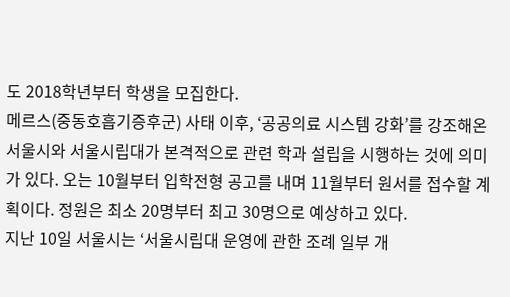도 2018학년부터 학생을 모집한다.
메르스(중동호흡기증후군) 사태 이후, ‘공공의료 시스템 강화’를 강조해온 서울시와 서울시립대가 본격적으로 관련 학과 설립을 시행하는 것에 의미가 있다. 오는 10월부터 입학전형 공고를 내며 11월부터 원서를 접수할 계획이다. 정원은 최소 20명부터 최고 30명으로 예상하고 있다.
지난 10일 서울시는 ‘서울시립대 운영에 관한 조례 일부 개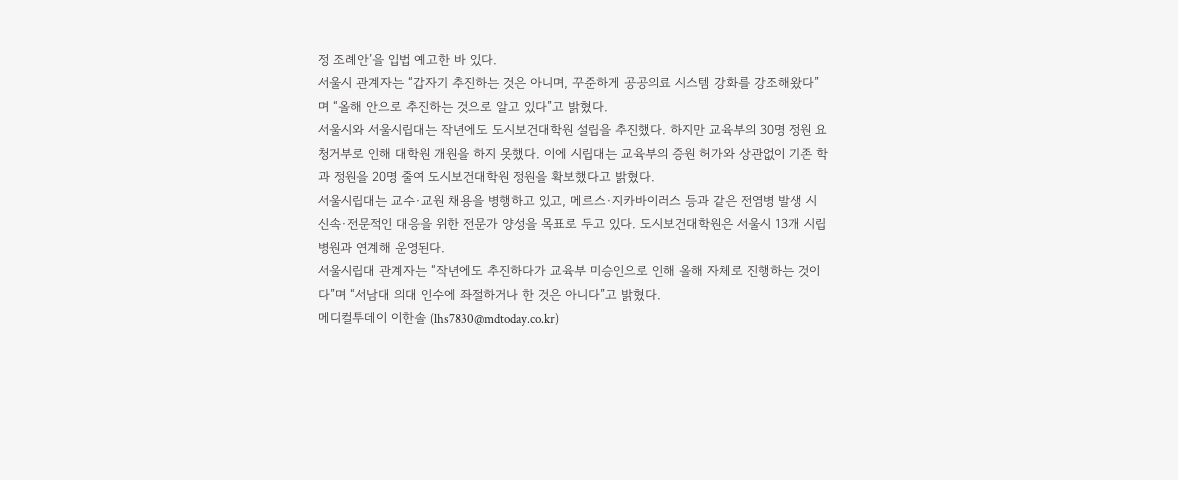정 조례안’을 입법 예고한 바 있다.
서울시 관계자는 “갑자기 추진하는 것은 아니며, 꾸준하게 공공의료 시스템 강화를 강조해왔다”며 “올해 안으로 추진하는 것으로 알고 있다”고 밝혔다.
서울시와 서울시립대는 작년에도 도시보건대학원 설립을 추진했다. 하지만 교육부의 30명 정원 요청거부로 인해 대학원 개원을 하지 못했다. 이에 시립대는 교육부의 증원 허가와 상관없이 기존 학과 정원을 20명 줄여 도시보건대학원 정원을 확보했다고 밝혔다.
서울시립대는 교수·교원 채용을 병행하고 있고, 메르스·지카바이러스 등과 같은 전염병 발생 시 신속·전문적인 대응을 위한 전문가 양성을 목표로 두고 있다. 도시보건대학원은 서울시 13개 시립병원과 연계해 운영된다.
서울시립대 관계자는 “작년에도 추진하다가 교육부 미승인으로 인해 올해 자체로 진행하는 것이다”며 “서남대 의대 인수에 좌절하거나 한 것은 아니다”고 밝혔다.
메디컬투데이 이한솔 (lhs7830@mdtoday.co.kr)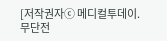[저작권자ⓒ 메디컬투데이. 무단전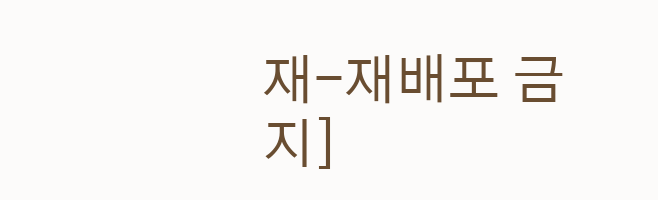재-재배포 금지]